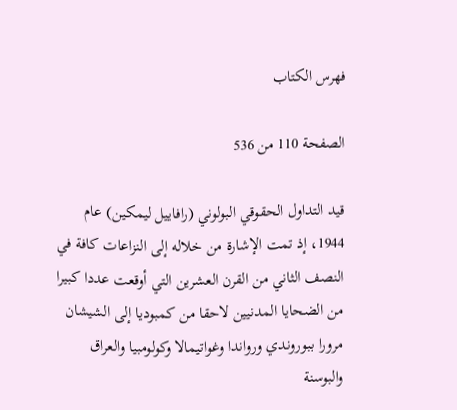فهرس الكتاب

الصفحة 110 من 536

قيد التداول الحقوقي البولوني (رافاييل ليمكين) عام 1944، إذ تمت الإشارة من خلاله إلى النزاعات كافة في النصف الثاني من القرن العشرين التي أوقعت عددا كبيرا من الضحايا المدنيين لاحقا من كمبوديا إلى الشيشان مرورا ببوروندي ورواندا وغواتيمالا وكولومبيا والعراق والبوسنة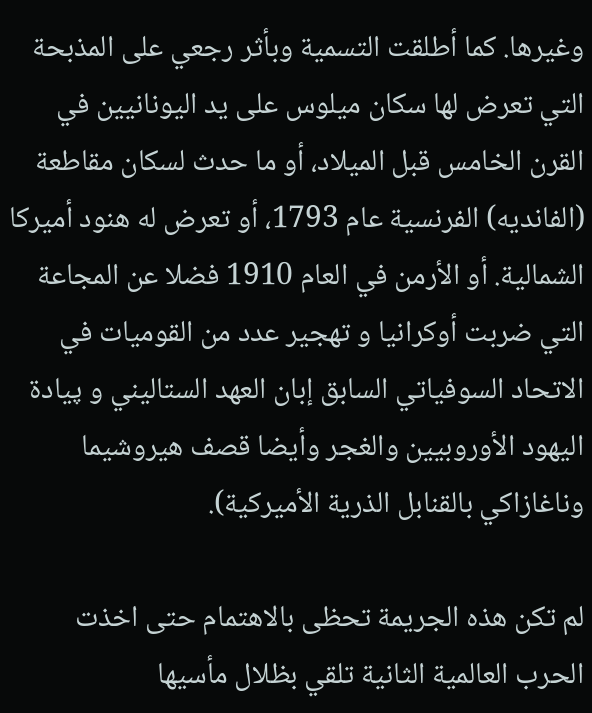وغيرها. كما أطلقت التسمية وبأثر رجعي على المذبحة التي تعرض لها سكان ميلوس على يد اليونانيين في القرن الخامس قبل الميلاد، أو ما حدث لسكان مقاطعة (الفانديه) الفرنسية عام 1793، أو تعرض له هنود أميركا الشمالية. أو الأرمن في العام 1910 فضلا عن المجاعة التي ضربت أوكرانيا و تهجير عدد من القوميات في الاتحاد السوفياتي السابق إبان العهد الستاليني و پيادة اليهود الأوروبيين والغجر وأيضا قصف هيروشيما وناغازاكي بالقنابل الذرية الأميركية).

لم تكن هذه الجريمة تحظى بالاهتمام حتى اخذت الحرب العالمية الثانية تلقي بظلال مأسيها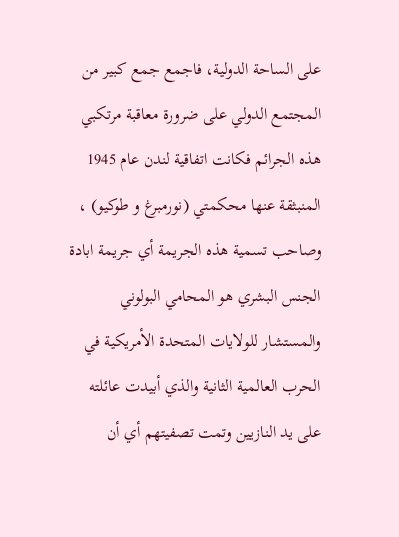على الساحة الدولية، فاجمع جمع كبير من المجتمع الدولي على ضرورة معاقبة مرتكبي هذه الجرائم فكانت اتفاقية لندن عام 1945 المنبثقة عنها محكمتي (نورمبرغ و طوكيو) ، وصاحب تسمية هذه الجريمة أي جريمة ابادة الجنس البشري هو المحامي البولوني والمستشار للولايات المتحدة الأمريكية في الحرب العالمية الثانية والذي أبيدت عائلته على يد النازيين وتمت تصفيتهم أي أن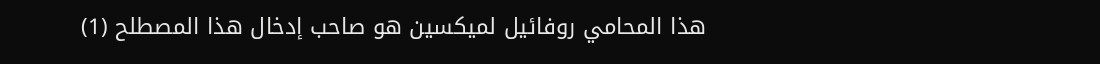هذا المحامي روفائيل لميكسين هو صاحب إدخال هذا المصطلح (1)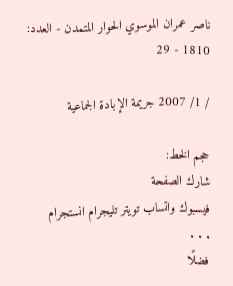ناصر عمران الموسوي الحوار المتمدن - العدد: 1810 - 29

/ 1/ 2007 جريمة الإبادة الجماعية

حجم الخط:
شارك الصفحة
فيسبوك واتساب تويتر تليجرام انستجرام
. . .
فضلًا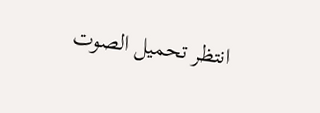انتظر تحميل الصوت